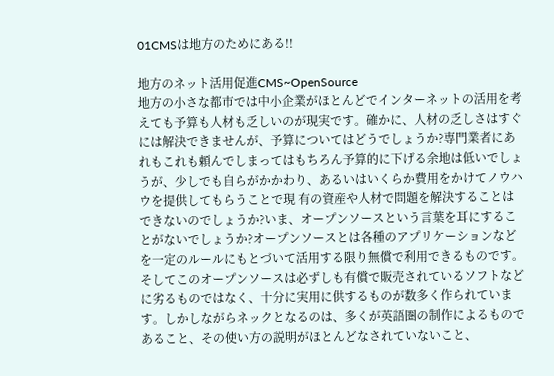01CMSは地方のためにある!!

地方のネット活用促進CMS~OpenSource
地方の小さな都市では中小企業がほとんどでインターネットの活用を考えても予算も人材も乏しいのが現実です。確かに、人材の乏しさはすぐには解決できませんが、予算についてはどうでしょうか?専門業者にあれもこれも頼んでしまってはもちろん予算的に下げる余地は低いでしょうが、少しでも自らがかかわり、あるいはいくらか費用をかけてノウハウを提供してもらうことで現 有の資産や人材で問題を解決することはできないのでしょうか?いま、オープンソースという言葉を耳にすることがないでしょうか?オープンソースとは各種のアプリケーションなどを一定のルールにもとづいて活用する限り無償で利用できるものです。そしてこのオープンソースは必ずしも有償で販売されているソフトなどに劣るものではなく、十分に実用に供するものが数多く作られています。しかしながらネックとなるのは、多くが英語圏の制作によるものであること、その使い方の説明がほとんどなされていないこと、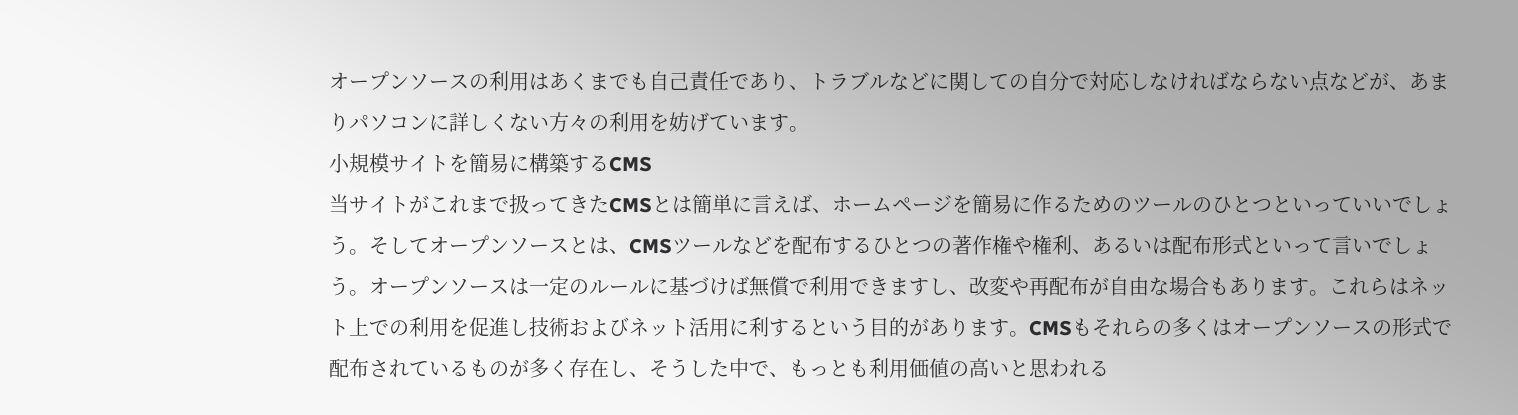オープンソースの利用はあくまでも自己責任であり、トラブルなどに関しての自分で対応しなければならない点などが、あまりパソコンに詳しくない方々の利用を妨げています。
小規模サイトを簡易に構築するCMS
当サイトがこれまで扱ってきたCMSとは簡単に言えば、ホームページを簡易に作るためのツールのひとつといっていいでしょう。そしてオープンソースとは、CMSツールなどを配布するひとつの著作権や権利、あるいは配布形式といって言いでしょう。オープンソースは一定のルールに基づけば無償で利用できますし、改変や再配布が自由な場合もあります。これらはネット上での利用を促進し技術およびネット活用に利するという目的があります。CMSもそれらの多くはオープンソースの形式で配布されているものが多く存在し、そうした中で、もっとも利用価値の高いと思われる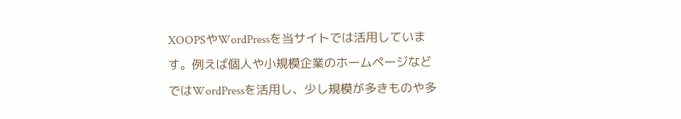XOOPSやWordPressを当サイトでは活用しています。例えば個人や小規模企業のホームページなどではWordPressを活用し、少し規模が多きものや多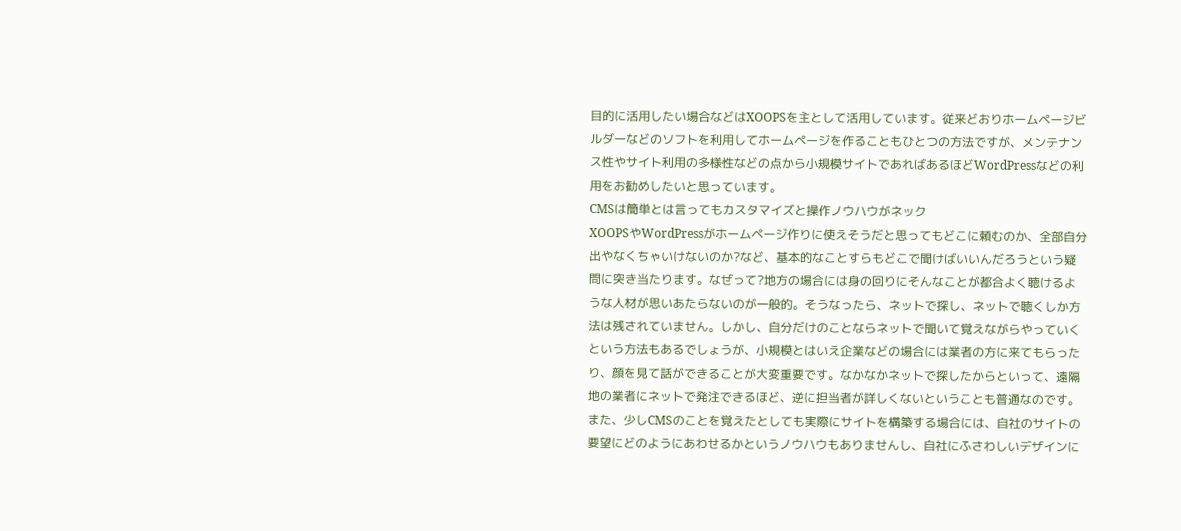目的に活用したい場合などはXOOPSを主として活用しています。従来どおりホームページビルダーなどのソフトを利用してホームページを作ることもひとつの方法ですが、メンテナンス性やサイト利用の多様性などの点から小規模サイトであればあるほどWordPressなどの利用をお勧めしたいと思っています。
CMSは簡単とは言ってもカスタマイズと操作ノウハウがネック
XOOPSやWordPressがホームページ作りに使えそうだと思ってもどこに頼むのか、全部自分出やなくちゃいけないのか?など、基本的なことすらもどこで聞けばいいんだろうという疑問に突き当たります。なぜって?地方の場合には身の回りにそんなことが都合よく聴けるような人材が思いあたらないのが一般的。そうなったら、ネットで探し、ネットで聴くしか方法は残されていません。しかし、自分だけのことならネットで聞いて覚えながらやっていくという方法もあるでしょうが、小規模とはいえ企業などの場合には業者の方に来てもらったり、顔を見て話ができることが大変重要です。なかなかネットで探したからといって、遠隔地の業者にネットで発注できるほど、逆に担当者が詳しくないということも普通なのです。また、少しCMSのことを覚えたとしても実際にサイトを構築する場合には、自社のサイトの要望にどのようにあわせるかというノウハウもありませんし、自社にふさわしいデザインに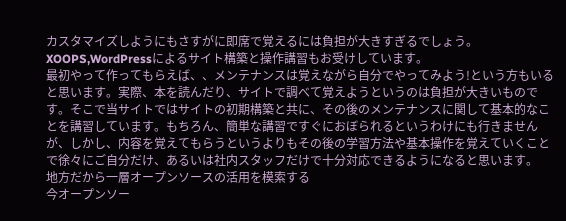カスタマイズしようにもさすがに即席で覚えるには負担が大きすぎるでしょう。
XOOPS,WordPressによるサイト構築と操作講習もお受けしています。
最初やって作ってもらえば、、メンテナンスは覚えながら自分でやってみよう!という方もいると思います。実際、本を読んだり、サイトで調べて覚えようというのは負担が大きいものです。そこで当サイトではサイトの初期構築と共に、その後のメンテナンスに関して基本的なことを講習しています。もちろん、簡単な講習ですぐにおぼられるというわけにも行きませんが、しかし、内容を覚えてもらうというよりもその後の学習方法や基本操作を覚えていくことで徐々にご自分だけ、あるいは社内スタッフだけで十分対応できるようになると思います。
地方だから一層オープンソースの活用を模索する
今オープンソー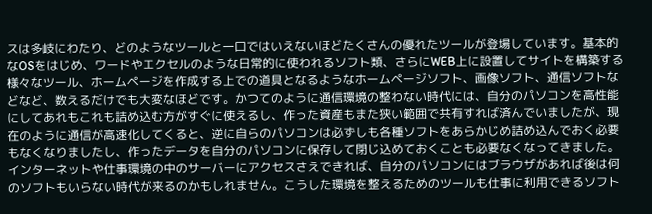スは多岐にわたり、どのようなツールと一口ではいえないほどたくさんの優れたツールが登場しています。基本的なOSをはじめ、ワードやエクセルのような日常的に使われるソフト類、さらにWEB上に設置してサイトを構築する様々なツール、ホームページを作成する上での道具となるようなホームページソフト、画像ソフト、通信ソフトなどなど、数えるだけでも大変なほどです。かつてのように通信環境の整わない時代には、自分のパソコンを高性能にしてあれもこれも詰め込む方がすぐに使えるし、作った資産もまた狭い範囲で共有すれば済んでいましたが、現在のように通信が高速化してくると、逆に自らのパソコンは必ずしも各種ソフトをあらかじめ詰め込んでおく必要もなくなりましたし、作ったデータを自分のパソコンに保存して閉じ込めておくことも必要なくなってきました。インターネットや仕事環境の中のサーバーにアクセスさえできれば、自分のパソコンにはブラウザがあれば後は何のソフトもいらない時代が来るのかもしれません。こうした環境を整えるためのツールも仕事に利用できるソフト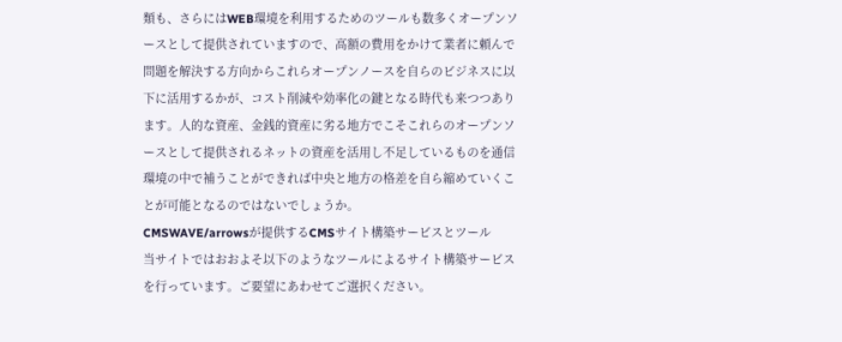類も、さらにはWEB環境を利用するためのツールも数多くオープンソースとして提供されていますので、高額の費用をかけて業者に頼んで問題を解決する方向からこれらオープンノースを自らのビジネスに以下に活用するかが、コスト削減や効率化の鍵となる時代も来つつあります。人的な資産、金銭的資産に劣る地方でこそこれらのオープンソースとして提供されるネットの資産を活用し不足しているものを通信環境の中で補うことができれば中央と地方の格差を自ら縮めていくことが可能となるのではないでしょうか。
CMSWAVE/arrowsが提供するCMSサイト構築サービスとツール
当サイトではおおよそ以下のようなツールによるサイト構築サービスを行っています。ご要望にあわせてご選択ください。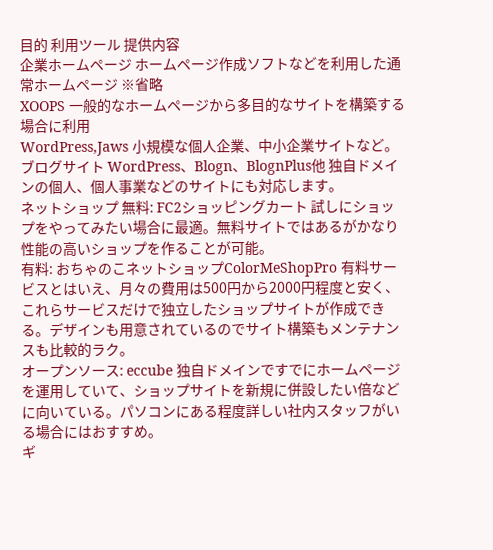目的 利用ツール 提供内容
企業ホームページ ホームページ作成ソフトなどを利用した通常ホームページ ※省略
XOOPS 一般的なホームページから多目的なサイトを構築する場合に利用
WordPress,Jaws 小規模な個人企業、中小企業サイトなど。
ブログサイト WordPress、Blogn、BlognPlus他 独自ドメインの個人、個人事業などのサイトにも対応します。
ネットショップ 無料: FC2ショッピングカート 試しにショップをやってみたい場合に最適。無料サイトではあるがかなり性能の高いショップを作ることが可能。
有料: おちゃのこネットショップColorMeShopPro 有料サービスとはいえ、月々の費用は500円から2000円程度と安く、これらサービスだけで独立したショップサイトが作成できる。デザインも用意されているのでサイト構築もメンテナンスも比較的ラク。
オープンソース: eccube 独自ドメインですでにホームページを運用していて、ショップサイトを新規に併設したい倍などに向いている。パソコンにある程度詳しい社内スタッフがいる場合にはおすすめ。
ギ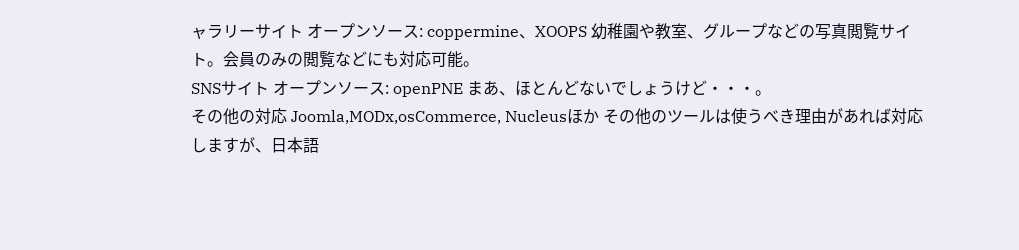ャラリーサイト オープンソース: coppermine、XOOPS 幼稚園や教室、グループなどの写真閲覧サイト。会員のみの閲覧などにも対応可能。
SNSサイト オープンソース: openPNE まあ、ほとんどないでしょうけど・・・。
その他の対応 Joomla,MODx,osCommerce, Nucleusほか その他のツールは使うべき理由があれば対応しますが、日本語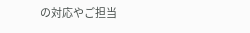の対応やご担当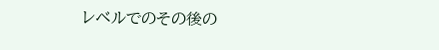レベルでのその後の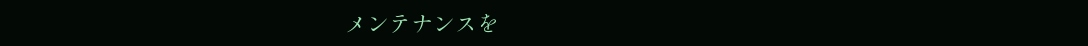メンテナンスを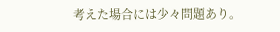考えた場合には少々問題あり。